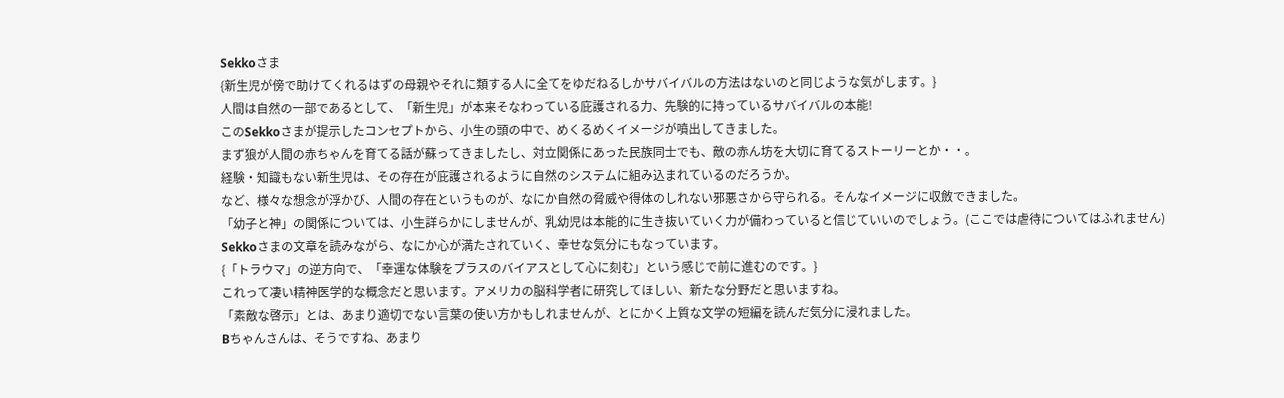Sekkoさま
{新生児が傍で助けてくれるはずの母親やそれに類する人に全てをゆだねるしかサバイバルの方法はないのと同じような気がします。}
人間は自然の一部であるとして、「新生児」が本来そなわっている庇護される力、先験的に持っているサバイバルの本能!
このSekkoさまが提示したコンセプトから、小生の頭の中で、めくるめくイメージが噴出してきました。
まず狼が人間の赤ちゃんを育てる話が蘇ってきましたし、対立関係にあった民族同士でも、敵の赤ん坊を大切に育てるストーリーとか・・。
経験・知識もない新生児は、その存在が庇護されるように自然のシステムに組み込まれているのだろうか。
など、様々な想念が浮かび、人間の存在というものが、なにか自然の脅威や得体のしれない邪悪さから守られる。そんなイメージに収斂できました。
「幼子と神」の関係については、小生詳らかにしませんが、乳幼児は本能的に生き抜いていく力が備わっていると信じていいのでしょう。(ここでは虐待についてはふれません)
Sekkoさまの文章を読みながら、なにか心が満たされていく、幸せな気分にもなっています。
{「トラウマ」の逆方向で、「幸運な体験をプラスのバイアスとして心に刻む」という感じで前に進むのです。}
これって凄い精神医学的な概念だと思います。アメリカの脳科学者に研究してほしい、新たな分野だと思いますね。
「素敵な啓示」とは、あまり適切でない言葉の使い方かもしれませんが、とにかく上質な文学の短編を読んだ気分に浸れました。
Bちゃんさんは、そうですね、あまり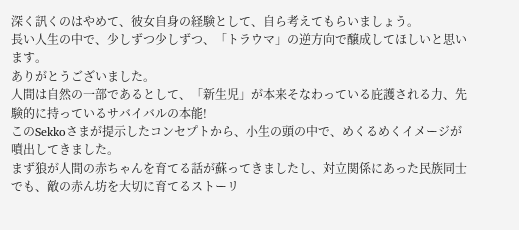深く訊くのはやめて、彼女自身の経験として、自ら考えてもらいましょう。
長い人生の中で、少しずつ少しずつ、「トラウマ」の逆方向で醸成してほしいと思います。
ありがとうございました。
人間は自然の一部であるとして、「新生児」が本来そなわっている庇護される力、先験的に持っているサバイバルの本能!
このSekkoさまが提示したコンセプトから、小生の頭の中で、めくるめくイメージが噴出してきました。
まず狼が人間の赤ちゃんを育てる話が蘇ってきましたし、対立関係にあった民族同士でも、敵の赤ん坊を大切に育てるストーリ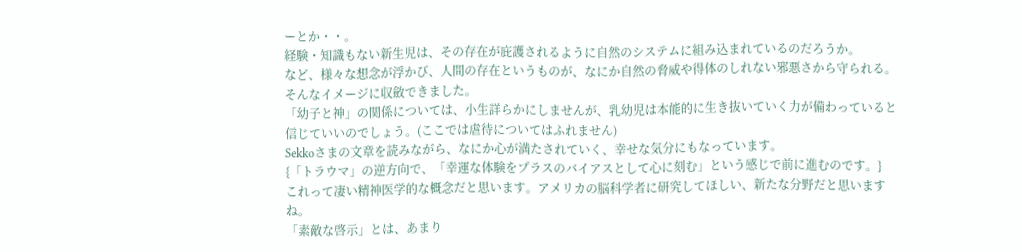ーとか・・。
経験・知識もない新生児は、その存在が庇護されるように自然のシステムに組み込まれているのだろうか。
など、様々な想念が浮かび、人間の存在というものが、なにか自然の脅威や得体のしれない邪悪さから守られる。そんなイメージに収斂できました。
「幼子と神」の関係については、小生詳らかにしませんが、乳幼児は本能的に生き抜いていく力が備わっていると信じていいのでしょう。(ここでは虐待についてはふれません)
Sekkoさまの文章を読みながら、なにか心が満たされていく、幸せな気分にもなっています。
{「トラウマ」の逆方向で、「幸運な体験をプラスのバイアスとして心に刻む」という感じで前に進むのです。}
これって凄い精神医学的な概念だと思います。アメリカの脳科学者に研究してほしい、新たな分野だと思いますね。
「素敵な啓示」とは、あまり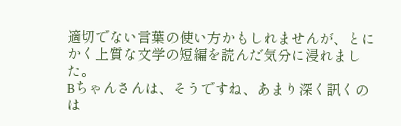適切でない言葉の使い方かもしれませんが、とにかく上質な文学の短編を読んだ気分に浸れました。
Bちゃんさんは、そうですね、あまり深く訊くのは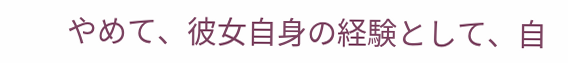やめて、彼女自身の経験として、自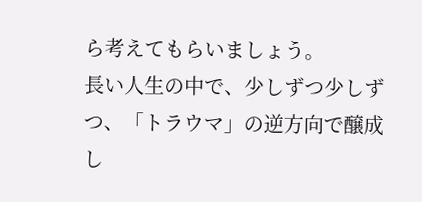ら考えてもらいましょう。
長い人生の中で、少しずつ少しずつ、「トラウマ」の逆方向で醸成し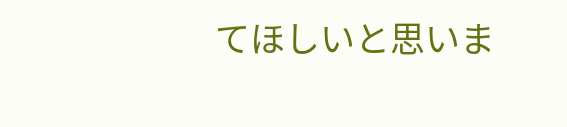てほしいと思いま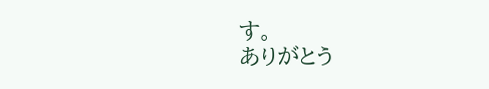す。
ありがとう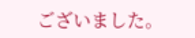ございました。